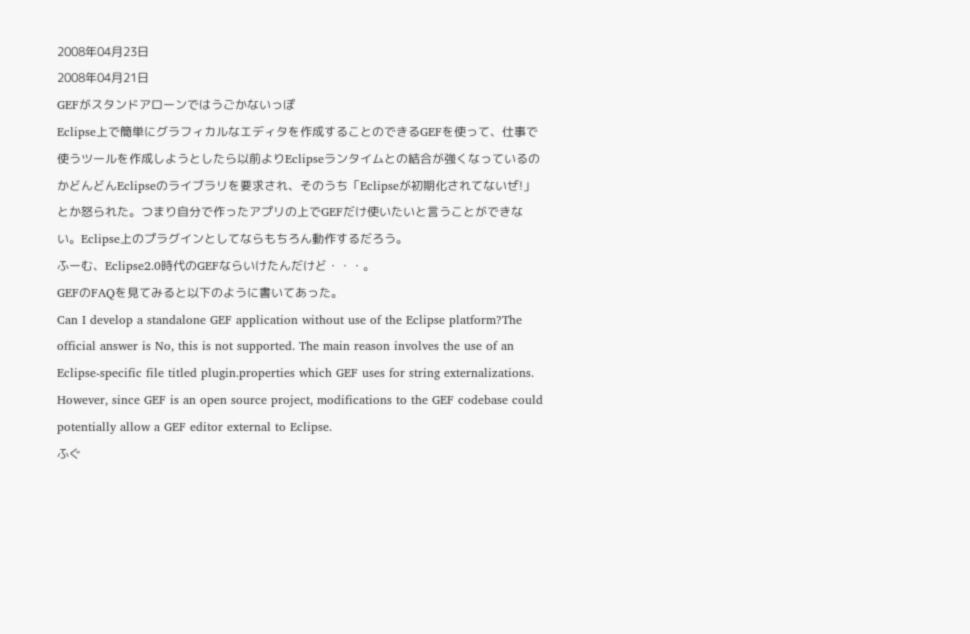2008年04月23日
2008年04月21日
GEFがスタンドアローンではうごかないっぽ
Eclipse上で簡単にグラフィカルなエディタを作成することのできるGEFを使って、仕事で使うツールを作成しようとしたら以前よりEclipseランタイムとの結合が強くなっているのかどんどんEclipseのライブラリを要求され、そのうち「Eclipseが初期化されてないぜ!」とか怒られた。つまり自分で作ったアプリの上でGEFだけ使いたいと言うことができない。Eclipse上のプラグインとしてならもちろん動作するだろう。
ふーむ、Eclipse2.0時代のGEFならいけたんだけど・・・。
GEFのFAQを見てみると以下のように書いてあった。
Can I develop a standalone GEF application without use of the Eclipse platform?The official answer is No, this is not supported. The main reason involves the use of an
Eclipse-specific file titled plugin.properties which GEF uses for string externalizations.
However, since GEF is an open source project, modifications to the GEF codebase could
potentially allow a GEF editor external to Eclipse.
ふぐ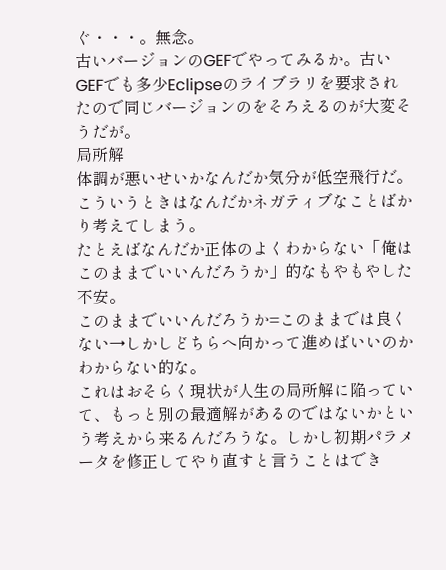ぐ・・・。無念。
古いバージョンのGEFでやってみるか。古いGEFでも多少Eclipseのライブラリを要求されたので同じバージョンのをそろえるのが大変そうだが。
局所解
体調が悪いせいかなんだか気分が低空飛行だ。
こういうときはなんだかネガティブなことばかり考えてしまう。
たとえばなんだか正体のよくわからない「俺はこのままでいいんだろうか」的なもやもやした不安。
このままでいいんだろうか=このままでは良くない→しかしどちらへ向かって進めばいいのかわからない的な。
これはおそらく現状が人生の局所解に陥っていて、もっと別の最適解があるのではないかという考えから来るんだろうな。しかし初期パラメータを修正してやり直すと言うことはでき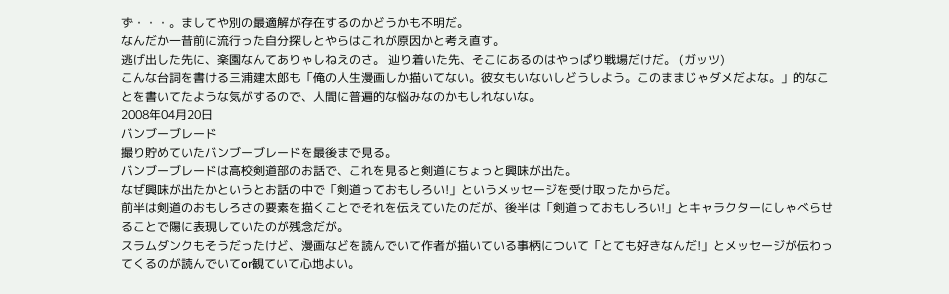ず・・・。ましてや別の最適解が存在するのかどうかも不明だ。
なんだか一昔前に流行った自分探しとやらはこれが原因かと考え直す。
逃げ出した先に、楽園なんてありゃしねえのさ。 辿り着いた先、そこにあるのはやっぱり戦場だけだ。 (ガッツ)
こんな台詞を書ける三浦建太郎も「俺の人生漫画しか描いてない。彼女もいないしどうしよう。このままじゃダメだよな。」的なことを書いてたような気がするので、人間に普遍的な悩みなのかもしれないな。
2008年04月20日
バンブーブレード
撮り貯めていたバンブーブレードを最後まで見る。
バンブーブレードは高校剣道部のお話で、これを見ると剣道にちょっと興味が出た。
なぜ興味が出たかというとお話の中で「剣道っておもしろい!」というメッセージを受け取ったからだ。
前半は剣道のおもしろさの要素を描くことでそれを伝えていたのだが、後半は「剣道っておもしろい!」とキャラクターにしゃべらせることで陽に表現していたのが残念だが。
スラムダンクもそうだったけど、漫画などを読んでいて作者が描いている事柄について「とても好きなんだ!」とメッセージが伝わってくるのが読んでいてor観ていて心地よい。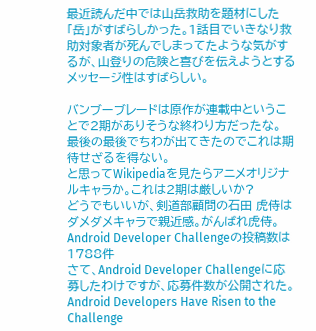最近読んだ中では山岳救助を題材にした「岳」がすばらしかった。1話目でいきなり救助対象者が死んでしまってたような気がするが、山登りの危険と喜びを伝えようとするメッセージ性はすばらしい。

バンブーブレードは原作が連載中ということで2期がありそうな終わり方だったな。
最後の最後でちわが出てきたのでこれは期待せざるを得ない。
と思ってWikipediaを見たらアニメオリジナルキャラか。これは2期は厳しいか?
どうでもいいが、剣道部顧問の石田 虎侍はダメダメキャラで親近感。がんばれ虎侍。
Android Developer Challengeの投稿数は1788件
さて、Android Developer Challengeに応募したわけですが、応募件数が公開された。
Android Developers Have Risen to the Challenge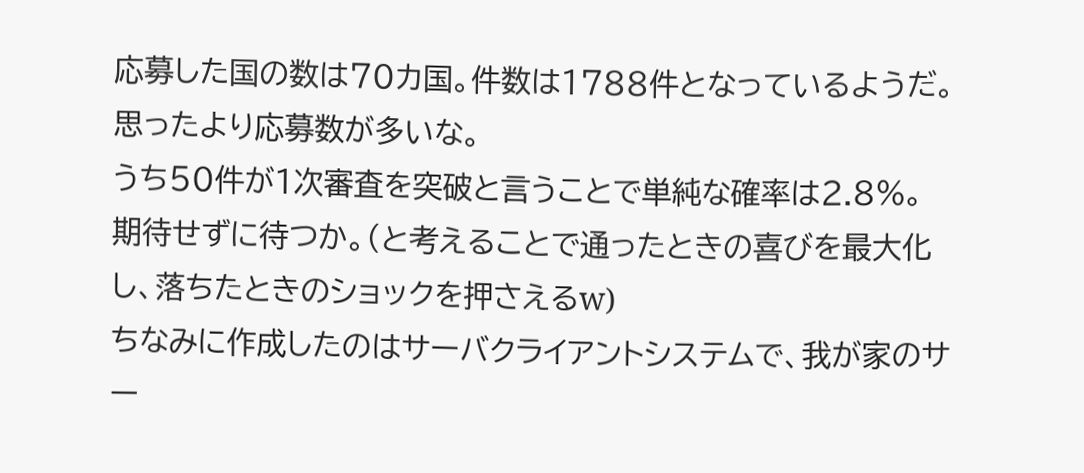応募した国の数は70カ国。件数は1788件となっているようだ。思ったより応募数が多いな。
うち50件が1次審査を突破と言うことで単純な確率は2.8%。
期待せずに待つか。(と考えることで通ったときの喜びを最大化し、落ちたときのショックを押さえるw)
ちなみに作成したのはサーバクライアントシステムで、我が家のサー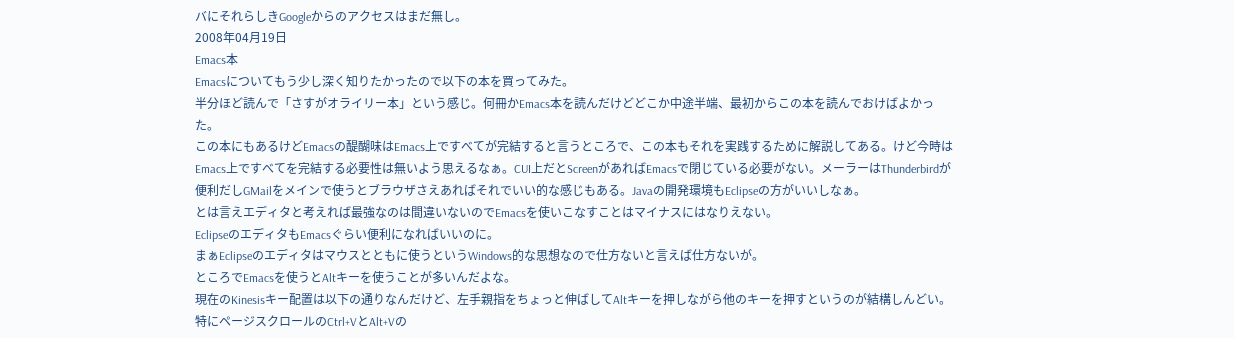バにそれらしきGoogleからのアクセスはまだ無し。
2008年04月19日
Emacs本
Emacsについてもう少し深く知りたかったので以下の本を買ってみた。
半分ほど読んで「さすがオライリー本」という感じ。何冊かEmacs本を読んだけどどこか中途半端、最初からこの本を読んでおけばよかった。
この本にもあるけどEmacsの醍醐味はEmacs上ですべてが完結すると言うところで、この本もそれを実践するために解説してある。けど今時はEmacs上ですべてを完結する必要性は無いよう思えるなぁ。CUI上だとScreenがあればEmacsで閉じている必要がない。メーラーはThunderbirdが便利だしGMailをメインで使うとブラウザさえあればそれでいい的な感じもある。Javaの開発環境もEclipseの方がいいしなぁ。
とは言えエディタと考えれば最強なのは間違いないのでEmacsを使いこなすことはマイナスにはなりえない。
EclipseのエディタもEmacsぐらい便利になればいいのに。
まぁEclipseのエディタはマウスとともに使うというWindows的な思想なので仕方ないと言えば仕方ないが。
ところでEmacsを使うとAltキーを使うことが多いんだよな。
現在のKinesisキー配置は以下の通りなんだけど、左手親指をちょっと伸ばしてAltキーを押しながら他のキーを押すというのが結構しんどい。特にページスクロールのCtrl+VとAlt+Vの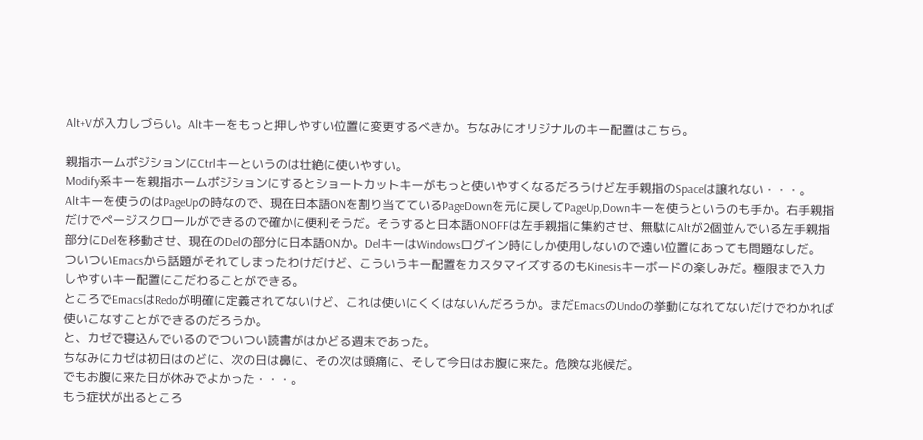Alt+Vが入力しづらい。Altキーをもっと押しやすい位置に変更するべきか。ちなみにオリジナルのキー配置はこちら。

親指ホームポジションにCtrlキーというのは壮絶に使いやすい。
Modify系キーを親指ホームポジションにするとショートカットキーがもっと使いやすくなるだろうけど左手親指のSpaceは譲れない・・・。
Altキーを使うのはPageUpの時なので、現在日本語ONを割り当てているPageDownを元に戻してPageUp,Downキーを使うというのも手か。右手親指だけでページスクロールができるので確かに便利そうだ。そうすると日本語ONOFFは左手親指に集約させ、無駄にAltが2個並んでいる左手親指部分にDelを移動させ、現在のDelの部分に日本語ONか。DelキーはWindowsログイン時にしか使用しないので遠い位置にあっても問題なしだ。
ついついEmacsから話題がそれてしまったわけだけど、こういうキー配置をカスタマイズするのもKinesisキーボードの楽しみだ。極限まで入力しやすいキー配置にこだわることができる。
ところでEmacsはRedoが明確に定義されてないけど、これは使いにくくはないんだろうか。まだEmacsのUndoの挙動になれてないだけでわかれば使いこなすことができるのだろうか。
と、カゼで寝込んでいるのでついつい読書がはかどる週末であった。
ちなみにカゼは初日はのどに、次の日は鼻に、その次は頭痛に、そして今日はお腹に来た。危険な兆候だ。
でもお腹に来た日が休みでよかった・・・。
もう症状が出るところ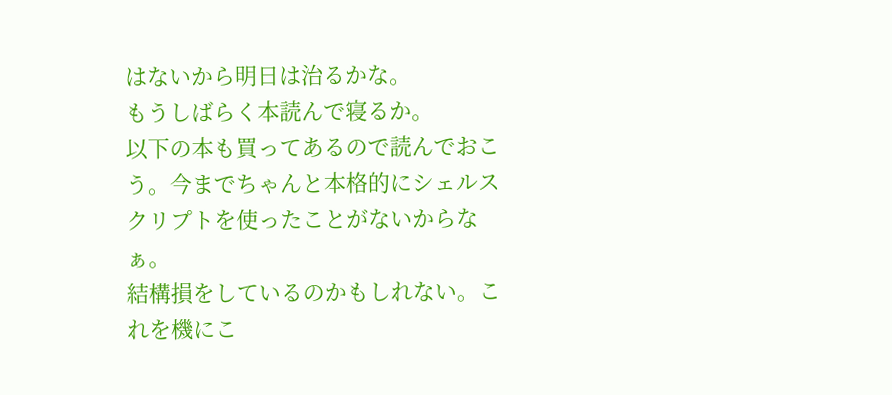はないから明日は治るかな。
もうしばらく本読んで寝るか。
以下の本も買ってあるので読んでおこう。今までちゃんと本格的にシェルスクリプトを使ったことがないからなぁ。
結構損をしているのかもしれない。これを機にこ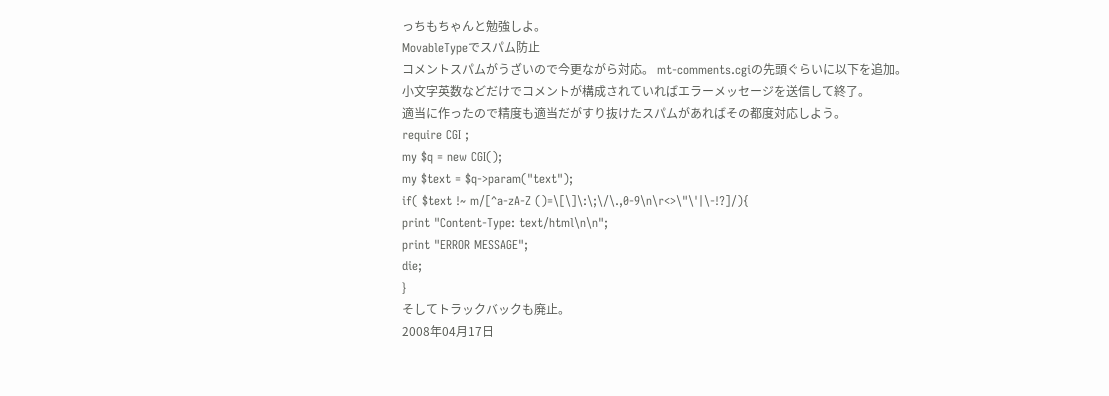っちもちゃんと勉強しよ。
MovableTypeでスパム防止
コメントスパムがうざいので今更ながら対応。 mt-comments.cgiの先頭ぐらいに以下を追加。
小文字英数などだけでコメントが構成されていればエラーメッセージを送信して終了。
適当に作ったので精度も適当だがすり抜けたスパムがあればその都度対応しよう。
require CGI ;
my $q = new CGI();
my $text = $q->param("text");
if( $text !~ m/[^a-zA-Z ()=\[\]\:\;\/\.,0-9\n\r<>\"\'|\-!?]/){
print "Content-Type: text/html\n\n";
print "ERROR MESSAGE";
die;
}
そしてトラックバックも廃止。
2008年04月17日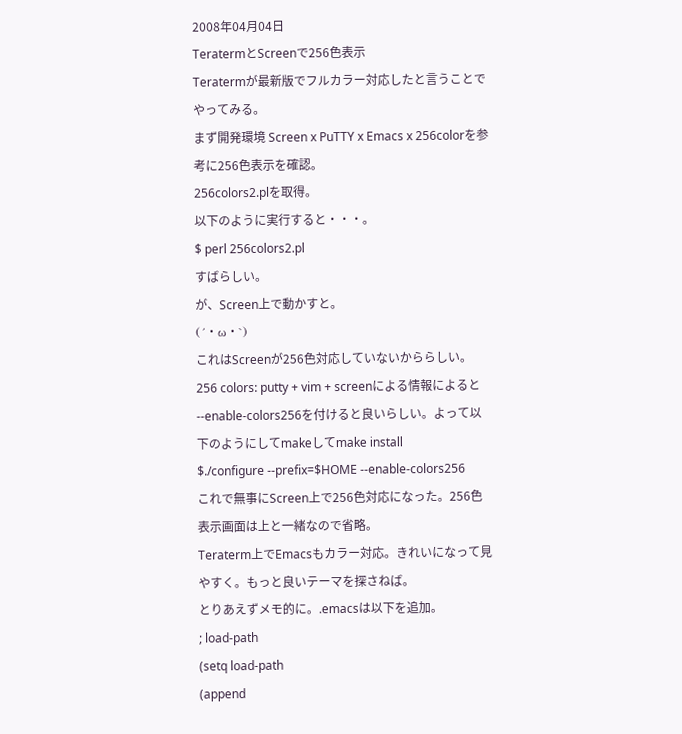2008年04月04日
TeratermとScreenで256色表示
Teratermが最新版でフルカラー対応したと言うことでやってみる。
まず開発環境 Screen x PuTTY x Emacs x 256colorを参考に256色表示を確認。
256colors2.plを取得。
以下のように実行すると・・・。
$ perl 256colors2.pl
すばらしい。
が、Screen上で動かすと。
(´・ω・`)
これはScreenが256色対応していないかららしい。
256 colors: putty + vim + screenによる情報によると--enable-colors256を付けると良いらしい。よって以下のようにしてmakeしてmake install
$./configure --prefix=$HOME --enable-colors256
これで無事にScreen上で256色対応になった。256色表示画面は上と一緒なので省略。
Teraterm上でEmacsもカラー対応。きれいになって見やすく。もっと良いテーマを探さねば。
とりあえずメモ的に。.emacsは以下を追加。
; load-path
(setq load-path
(append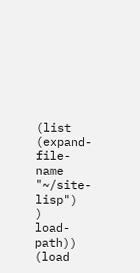(list
(expand-file-name "~/site-lisp")
)
load-path))
(load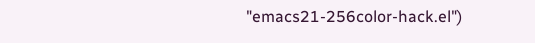"emacs21-256color-hack.el")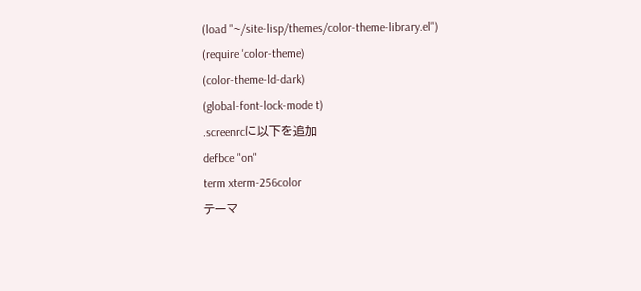(load "~/site-lisp/themes/color-theme-library.el")
(require 'color-theme)
(color-theme-ld-dark)
(global-font-lock-mode t)
.screenrcに以下を追加
defbce "on"
term xterm-256color
テーマ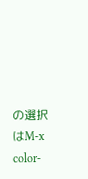の選択はM-x color-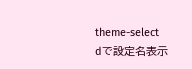theme-select
dで設定名表示